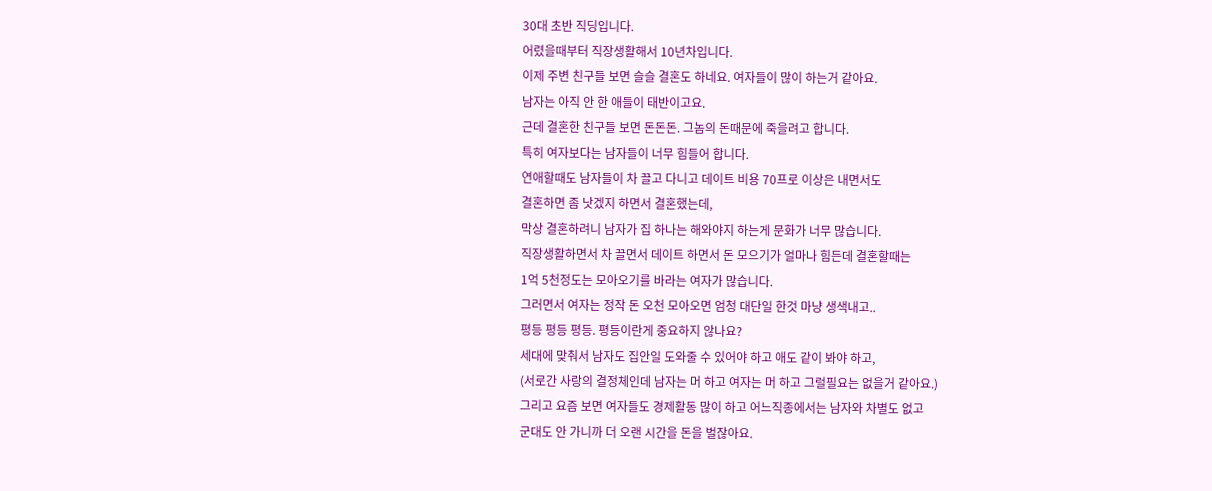30대 초반 직딩입니다.
어렸을때부터 직장생활해서 10년차입니다.
이제 주변 친구들 보면 슬슬 결혼도 하네요. 여자들이 많이 하는거 같아요.
남자는 아직 안 한 애들이 태반이고요.
근데 결혼한 친구들 보면 돈돈돈. 그놈의 돈때문에 죽을려고 합니다.
특히 여자보다는 남자들이 너무 힘들어 합니다.
연애할때도 남자들이 차 끌고 다니고 데이트 비용 70프로 이상은 내면서도
결혼하면 좀 낫겠지 하면서 결혼했는데,
막상 결혼하려니 남자가 집 하나는 해와야지 하는게 문화가 너무 많습니다.
직장생활하면서 차 끌면서 데이트 하면서 돈 모으기가 얼마나 힘든데 결혼할때는
1억 5천정도는 모아오기를 바라는 여자가 많습니다.
그러면서 여자는 정작 돈 오천 모아오면 엄청 대단일 한것 마냥 생색내고..
평등 평등 평등. 평등이란게 중요하지 않나요?
세대에 맞춰서 남자도 집안일 도와줄 수 있어야 하고 애도 같이 봐야 하고,
(서로간 사랑의 결정체인데 남자는 머 하고 여자는 머 하고 그럴필요는 없을거 같아요.)
그리고 요즘 보면 여자들도 경제활동 많이 하고 어느직종에서는 남자와 차별도 없고
군대도 안 가니까 더 오랜 시간을 돈을 벌잖아요.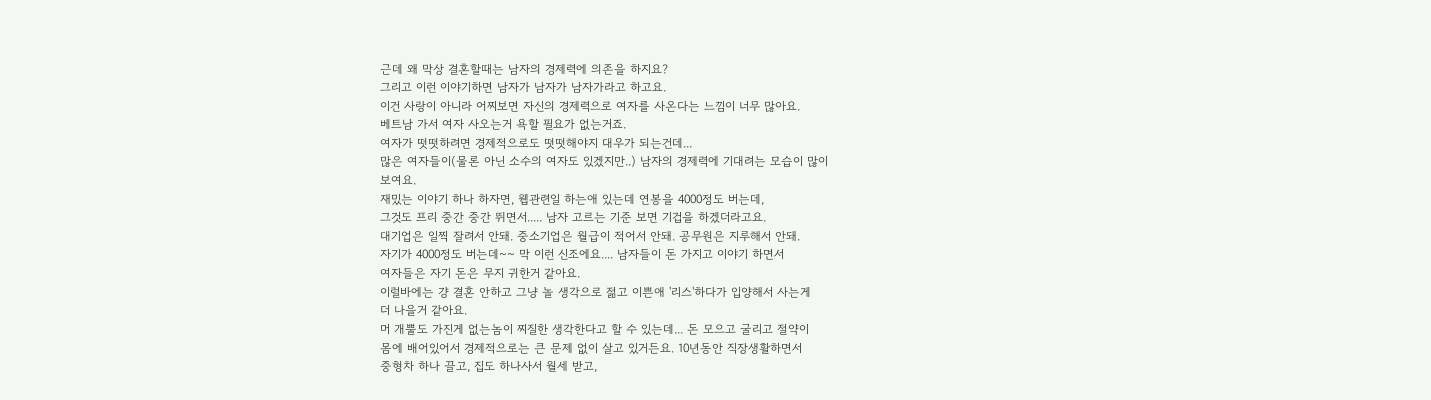근데 왜 막상 결혼할때는 남자의 경제력에 의존을 하지요?
그리고 이런 이야기하면 남자가 남자가 남자가라고 하고요.
이건 사랑이 아니라 어찌보면 자신의 경제력으로 여자를 사온다는 느낌이 너무 많아요.
베트남 가서 여자 사오는거 욕할 필요가 없는거죠.
여자가 떳떳하려면 경제적으로도 떳떳해야지 대우가 되는건데...
많은 여자들이(물론 아닌 소수의 여자도 있겠지만..) 남자의 경제력에 기대려는 모습이 많이
보여요.
재밌는 이야기 하나 하자면, 웹관련일 하는애 있는데 연봉을 4000정도 버는데,
그것도 프리 중간 중간 뛰면서..... 남자 고르는 기준 보면 기겁을 하겠더라고요.
대기업은 일찍 잘려서 안돼. 중소기업은 월급이 적어서 안돼. 공무원은 지루해서 안돼.
자기가 4000정도 버는데~~ 막 이런 신조에요.... 남자들이 돈 가지고 이야기 하면서
여자들은 자기 돈은 무지 귀한거 같아요.
이럴바에는 걍 결혼 안하고 그냥 놀 생각으로 젊고 이쁜애 '리스'하다가 입양해서 사는게
더 나을거 같아요.
머 개뿔도 가진게 없는놈이 찌질한 생각한다고 할 수 있는데... 돈 모으고 굴리고 절약이
몸에 배어있어서 경제적으로는 큰 문제 없이 살고 있거든요. 10년동안 직장생활하면서
중형차 하나 끌고, 집도 하나사서 월세 받고,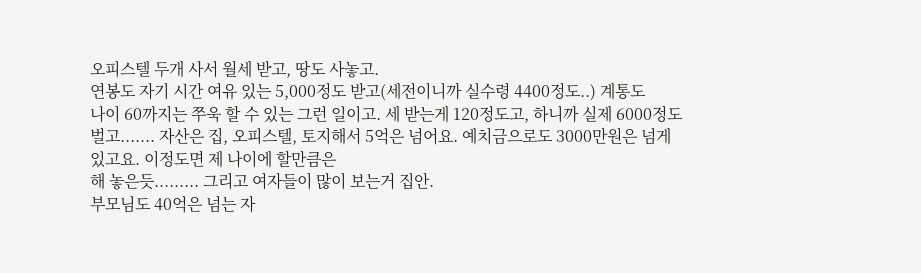오피스텔 두개 사서 월세 받고, 땅도 사놓고.
연봉도 자기 시간 여유 있는 5,000정도 받고(세전이니까 실수령 4400정도..) 계통도
나이 60까지는 쭈욱 할 수 있는 그런 일이고. 세 받는게 120정도고, 하니까 실제 6000정도
벌고....... 자산은 집, 오피스텔, 토지해서 5억은 넘어요. 예치금으로도 3000만원은 넘게
있고요. 이정도면 제 나이에 할만큼은
해 놓은듯......... 그리고 여자들이 많이 보는거 집안.
부모님도 40억은 넘는 자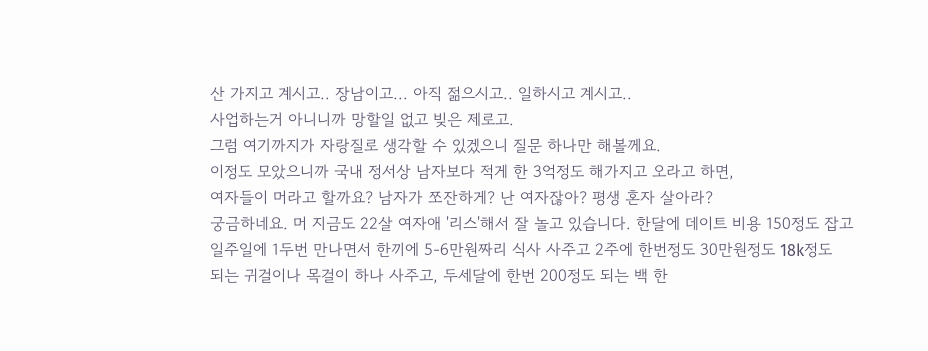산 가지고 계시고.. 장남이고... 아직 젊으시고.. 일하시고 계시고..
사업하는거 아니니까 망할일 없고 빚은 제로고.
그럼 여기까지가 자랑질로 생각할 수 있겠으니 질문 하나만 해볼께요.
이정도 모았으니까 국내 정서상 남자보다 적게 한 3억정도 해가지고 오라고 하면,
여자들이 머라고 할까요? 남자가 쪼잔하게? 난 여자잖아? 평생 혼자 살아라?
궁금하네요. 머 지금도 22살 여자애 '리스'해서 잘 놀고 있습니다. 한달에 데이트 비용 150정도 잡고
일주일에 1두번 만나면서 한끼에 5-6만원짜리 식사 사주고 2주에 한번정도 30만원정도 18k정도
되는 귀걸이나 목걸이 하나 사주고, 두세달에 한번 200정도 되는 백 한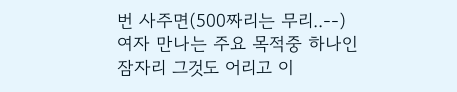번 사주면(500짜리는 무리..--)
여자 만나는 주요 목적중 하나인 잠자리 그것도 어리고 이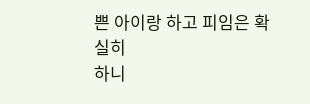쁜 아이랑 하고 피임은 확실히
하니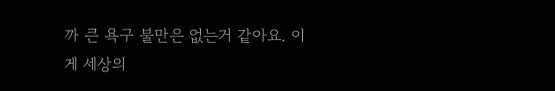까 큰 욕구 불만은 없는거 같아요. 이게 세상의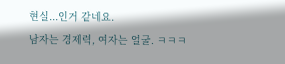현실...인거 같네요.
남자는 경제력, 여자는 얼굴. ㅋㅋㅋ